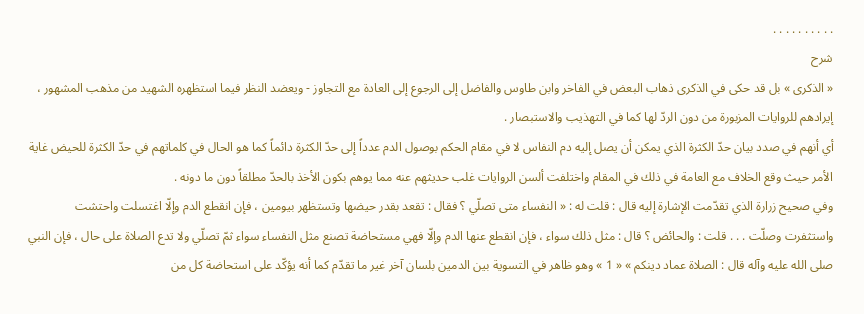. . . . . . . . . .
شرح
« الذكرى » بل قد حكى في الذكرى ذهاب البعض في الفاخر وابن طاوس والفاضل إلى الرجوع إلى العادة مع التجاوز - ويعضد النظر فيما استظهره الشهيد من مذهب المشهور ، إيرادهم للروايات المزبورة من دون الردّ لها كما في التهذيب والاستبصار .
أي أنهم في صدد بيان حدّ الكثرة الذي يمكن أن يصل إليه دم النفاس لا في مقام الحكم بوصول الدم عدداً إلى حدّ الكثرة دائماً كما هو الحال في كلماتهم في حدّ الكثرة للحيض غاية الأمر حيث وقع الخلاف مع العامة في ذلك في المقام واختلفت ألسن الروايات غلب حديثهم عنه مما يوهم بكون الأخذ بالحدّ مطلقاً دون ما دونه .
وفي صحيح زرارة الذي تقدّمت الإشارة إليه قال : قلت له : « النفساء متى تصلّي ؟ فقال : تقعد بقدر حيضها وتستظهر بيومين ، فإن انقطع الدم وإلّا اغتسلت واحتشت واستثفرت وصلّت . . . قلت : والحائض ؟ قال : مثل ذلك سواء ، فإن انقطع عنها الدم وإلّا فهي مستحاضة تصنع مثل النفساء سواء ثمّ تصلّي ولا تدع الصلاة على حال ، فإن النبي صلى الله عليه وآله قال : الصلاة عماد دينكم » « 1 » وهو ظاهر في التسوية بين الدمين بلسان آخر غير ما تقدّم كما أنه يؤكّد على استحاضة كل من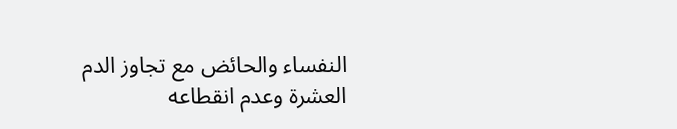النفساء والحائض مع تجاوز الدم العشرة وعدم انقطاعه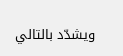ويشدّد بالتالي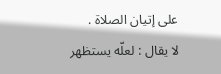على إتيان الصلاة .
لا يقال : لعلّه يستظهر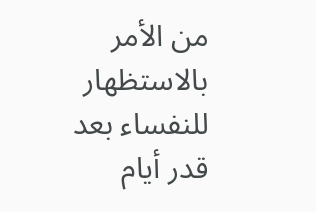من الأمر بالاستظهار للنفساء بعد قدر أيام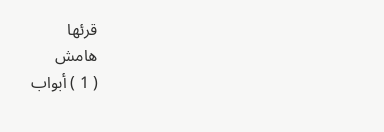قرئها
هامش
( 1 ) أبواب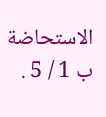الاستحاضة ب 1 / 5 .